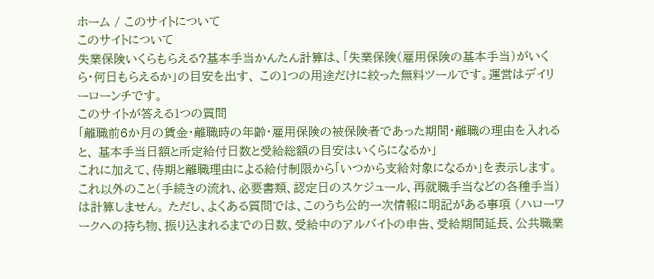ホーム / このサイトについて
このサイトについて
失業保険いくらもらえる?基本手当かんたん計算は、「失業保険(雇用保険の基本手当)がいくら・何日もらえるか」の目安を出す、 この1つの用途だけに絞った無料ツールです。運営はデイリーローンチです。
このサイトが答える1つの質問
「離職前6か月の賃金・離職時の年齢・雇用保険の被保険者であった期間・離職の理由を入れると、 基本手当日額と所定給付日数と受給総額の目安はいくらになるか」
これに加えて、待期と離職理由による給付制限から「いつから支給対象になるか」を表示します。 これ以外のこと(手続きの流れ、必要書類、認定日のスケジュール、再就職手当などの各種手当)は計算しません。 ただし、よくある質問では、このうち公的一次情報に明記がある事項 (ハローワークへの持ち物、振り込まれるまでの日数、受給中のアルバイトの申告、受給期間延長、公共職業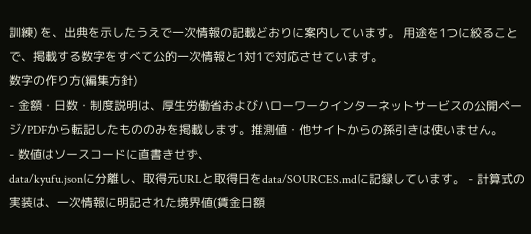訓練) を、出典を示したうえで一次情報の記載どおりに案内しています。 用途を1つに絞ることで、掲載する数字をすべて公的一次情報と1対1で対応させています。
数字の作り方(編集方針)
- 金額・日数・制度説明は、厚生労働省およびハローワークインターネットサービスの公開ページ/PDFから転記したもののみを掲載します。推測値・他サイトからの孫引きは使いません。
- 数値はソースコードに直書きせず、
data/kyufu.jsonに分離し、取得元URLと取得日をdata/SOURCES.mdに記録しています。 - 計算式の実装は、一次情報に明記された境界値(賃金日額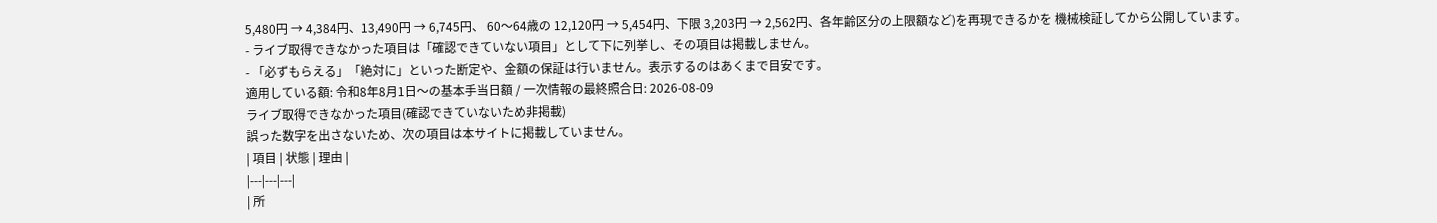5,480円 → 4,384円、13,490円 → 6,745円、 60〜64歳の 12,120円 → 5,454円、下限 3,203円 → 2,562円、各年齢区分の上限額など)を再現できるかを 機械検証してから公開しています。
- ライブ取得できなかった項目は「確認できていない項目」として下に列挙し、その項目は掲載しません。
- 「必ずもらえる」「絶対に」といった断定や、金額の保証は行いません。表示するのはあくまで目安です。
適用している額: 令和8年8月1日〜の基本手当日額 / 一次情報の最終照合日: 2026-08-09
ライブ取得できなかった項目(確認できていないため非掲載)
誤った数字を出さないため、次の項目は本サイトに掲載していません。
| 項目 | 状態 | 理由 |
|---|---|---|
| 所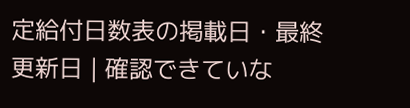定給付日数表の掲載日・最終更新日 | 確認できていな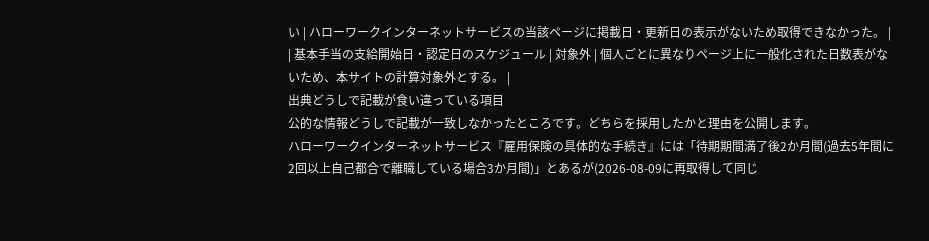い | ハローワークインターネットサービスの当該ページに掲載日・更新日の表示がないため取得できなかった。 |
| 基本手当の支給開始日・認定日のスケジュール | 対象外 | 個人ごとに異なりページ上に一般化された日数表がないため、本サイトの計算対象外とする。 |
出典どうしで記載が食い違っている項目
公的な情報どうしで記載が一致しなかったところです。どちらを採用したかと理由を公開します。
ハローワークインターネットサービス『雇用保険の具体的な手続き』には「待期期間満了後2か月間(過去5年間に2回以上自己都合で離職している場合3か月間)」とあるが(2026-08-09に再取得して同じ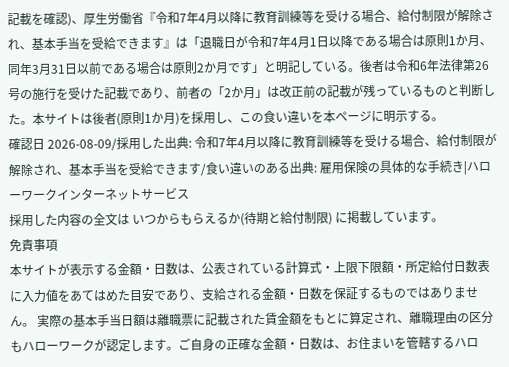記載を確認)、厚生労働省『令和7年4月以降に教育訓練等を受ける場合、給付制限が解除され、基本手当を受給できます』は「退職日が令和7年4月1日以降である場合は原則1か月、同年3月31日以前である場合は原則2か月です」と明記している。後者は令和6年法律第26号の施行を受けた記載であり、前者の「2か月」は改正前の記載が残っているものと判断した。本サイトは後者(原則1か月)を採用し、この食い違いを本ページに明示する。
確認日 2026-08-09/採用した出典: 令和7年4月以降に教育訓練等を受ける場合、給付制限が解除され、基本手当を受給できます/食い違いのある出典: 雇用保険の具体的な手続き|ハローワークインターネットサービス
採用した内容の全文は いつからもらえるか(待期と給付制限) に掲載しています。
免責事項
本サイトが表示する金額・日数は、公表されている計算式・上限下限額・所定給付日数表に入力値をあてはめた目安であり、支給される金額・日数を保証するものではありません。 実際の基本手当日額は離職票に記載された賃金額をもとに算定され、離職理由の区分もハローワークが認定します。ご自身の正確な金額・日数は、お住まいを管轄するハロ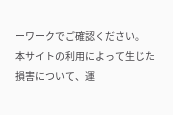ーワークでご確認ください。
本サイトの利用によって生じた損害について、運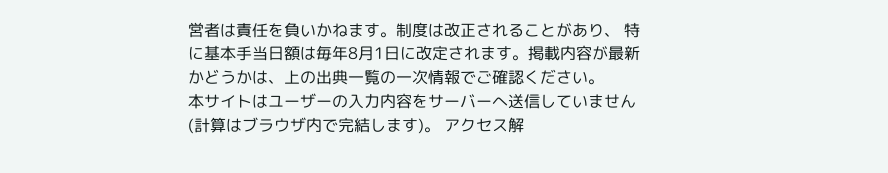営者は責任を負いかねます。制度は改正されることがあり、 特に基本手当日額は毎年8月1日に改定されます。掲載内容が最新かどうかは、上の出典一覧の一次情報でご確認ください。
本サイトはユーザーの入力内容をサーバーへ送信していません(計算はブラウザ内で完結します)。 アクセス解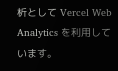析として Vercel Web Analytics を利用しています。